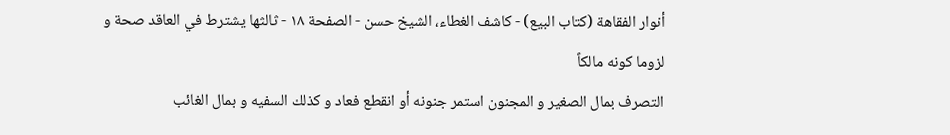أنوار الفقاهة (كتاب البيع) - كاشف الغطاء، الشيخ حسن - الصفحة ١٨ - ثالثها يشترط في العاقد صحة و لزوما كونه مالكاً
التصرف بمال الصغير و المجنون استمر جنونه أو انقطع فعاد و كذلك السفيه و بمال الغائب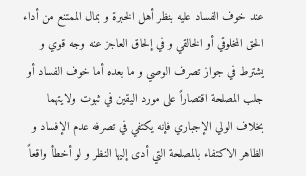عند خوف الفساد عليه بنظر أهل الخبرة و بمال الممتنع من أداء الحق المخلوقي أو الخالقي و في إلحاق العاجز عنه وجه قوي و يشترط في جواز تصرف الوصي و ما بعده أما خوف الفساد أو جلب المصلحة اقتصاراً على مورد اليقين في ثبوت ولايتهما بخلاف الولي الإجباري فإنه يكتفي في تصرفه عدم الإفساد و الظاهر الاكتفاء بالمصلحة التي أدى إليها النظر و لو أخطأ واقعاً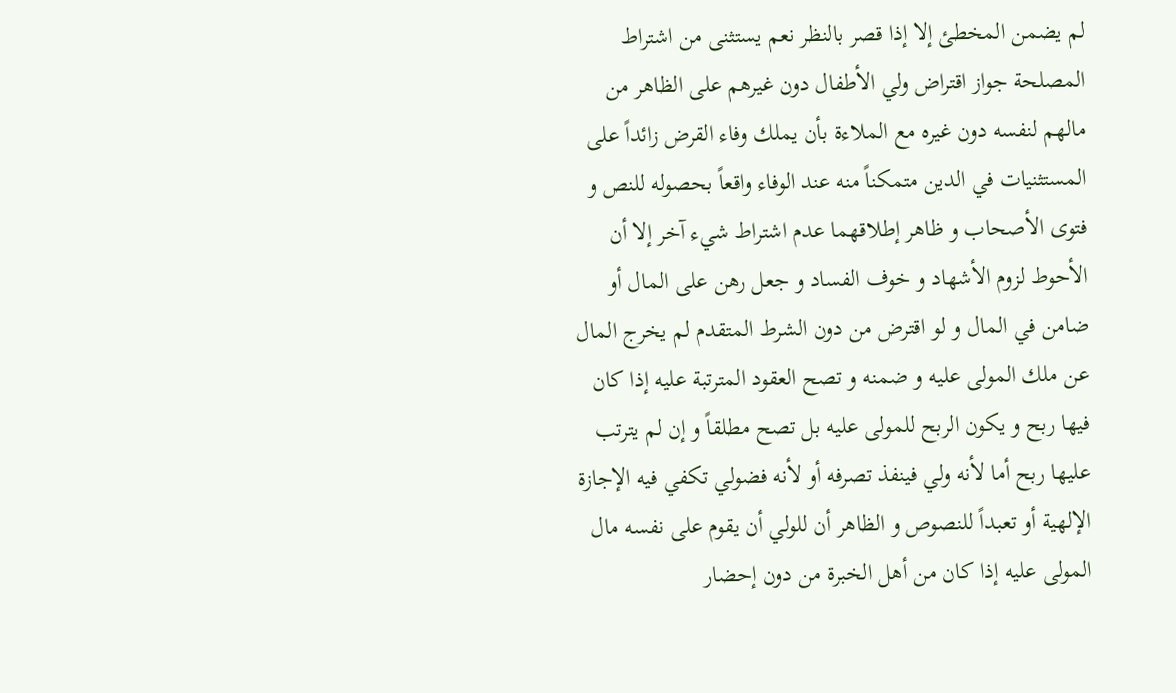لم يضمن المخطئ إلا إذا قصر بالنظر نعم يستثنى من اشتراط المصلحة جواز اقتراض ولي الأطفال دون غيرهم على الظاهر من مالهم لنفسه دون غيره مع الملاءة بأن يملك وفاء القرض زائداً على المستثنيات في الدين متمكناً منه عند الوفاء واقعاً بحصوله للنص و فتوى الأصحاب و ظاهر إطلاقهما عدم اشتراط شيء آخر إلا أن الأحوط لزوم الأشهاد و خوف الفساد و جعل رهن على المال أو ضامن في المال و لو اقترض من دون الشرط المتقدم لم يخرج المال عن ملك المولى عليه و ضمنه و تصح العقود المترتبة عليه إذا كان فيها ربح و يكون الربح للمولى عليه بل تصح مطلقاً و إن لم يترتب عليها ربح أما لأنه ولي فينفذ تصرفه أو لأنه فضولي تكفي فيه الإجازة الإلهية أو تعبداً للنصوص و الظاهر أن للولي أن يقوم على نفسه مال المولى عليه إذا كان من أهل الخبرة من دون إحضار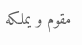مقوم و يملكه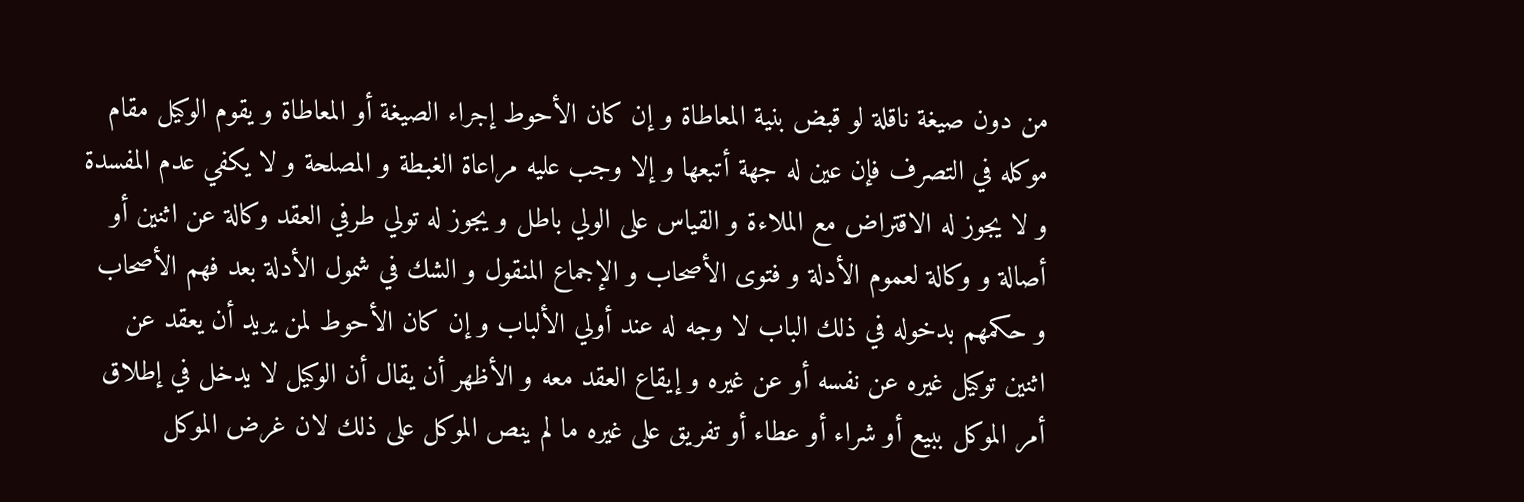من دون صيغة ناقلة لو قبض بنية المعاطاة و إن كان الأحوط إجراء الصيغة أو المعاطاة و يقوم الوكيل مقام موكله في التصرف فإن عين له جهة أتبعها و إلا وجب عليه مراعاة الغبطة و المصلحة و لا يكفي عدم المفسدة و لا يجوز له الاقتراض مع الملاءة و القياس على الولي باطل و يجوز له تولي طرفي العقد وكالة عن اثنين أو أصالة و وكالة لعموم الأدلة و فتوى الأصحاب و الإجماع المنقول و الشك في شمول الأدلة بعد فهم الأصحاب و حكمهم بدخوله في ذلك الباب لا وجه له عند أولي الألباب و إن كان الأحوط لمن يريد أن يعقد عن اثنين توكيل غيره عن نفسه أو عن غيره و إيقاع العقد معه و الأظهر أن يقال أن الوكيل لا يدخل في إطلاق أمر الموكل ببيع أو شراء أو عطاء أو تفريق على غيره ما لم ينص الموكل على ذلك لان غرض الموكل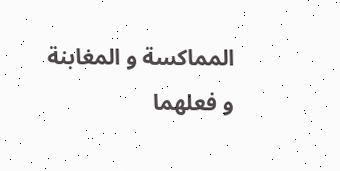المماكسة و المغابنة و فعلهما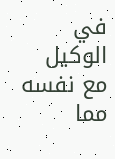في الوكيل مع نفسه مما